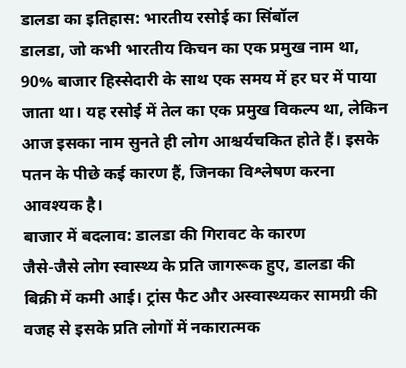डालडा का इतिहास: भारतीय रसोई का सिंबॉल
डालडा, जो कभी भारतीय किचन का एक प्रमुख नाम था, 90% बाजार हिस्सेदारी के साथ एक समय में हर घर में पाया जाता था। यह रसोई में तेल का एक प्रमुख विकल्प था, लेकिन आज इसका नाम सुनते ही लोग आश्चर्यचकित होते हैं। इसके पतन के पीछे कई कारण हैं, जिनका विश्लेषण करना आवश्यक है।
बाजार में बदलाव: डालडा की गिरावट के कारण
जैसे-जैसे लोग स्वास्थ्य के प्रति जागरूक हुए, डालडा की बिक्री में कमी आई। ट्रांस फैट और अस्वास्थ्यकर सामग्री की वजह से इसके प्रति लोगों में नकारात्मक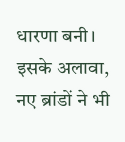धारणा बनी। इसके अलावा, नए ब्रांडों ने भी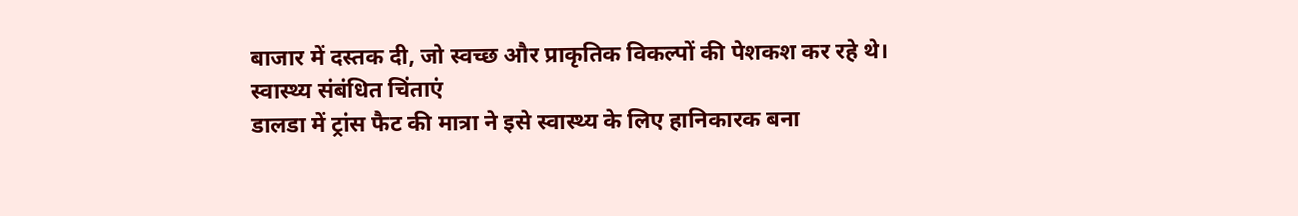बाजार में दस्तक दी, जो स्वच्छ और प्राकृतिक विकल्पों की पेशकश कर रहे थे।
स्वास्थ्य संबंधित चिंताएं
डालडा में ट्रांस फैट की मात्रा ने इसे स्वास्थ्य के लिए हानिकारक बना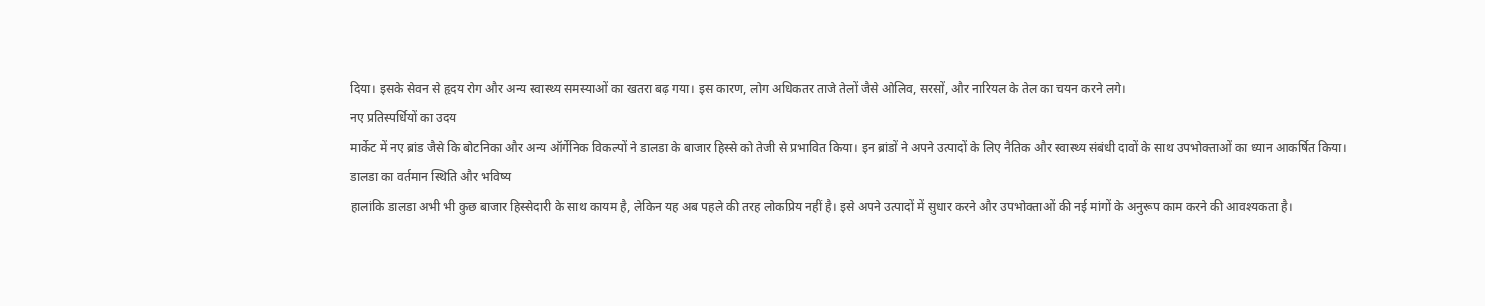दिया। इसके सेवन से हृदय रोग और अन्य स्वास्थ्य समस्याओं का खतरा बढ़ गया। इस कारण, लोग अधिकतर ताजे तेलों जैसे ओलिव, सरसों, और नारियल के तेल का चयन करने लगे।
नए प्रतिस्पर्धियों का उदय
मार्केट में नए ब्रांड जैसे कि बोटनिका और अन्य ऑर्गेनिक विकल्पों ने डालडा के बाजार हिस्से को तेजी से प्रभावित किया। इन ब्रांडों ने अपने उत्पादों के लिए नैतिक और स्वास्थ्य संबंधी दावों के साथ उपभोक्ताओं का ध्यान आकर्षित किया।
डालडा का वर्तमान स्थिति और भविष्य
हालांकि डालडा अभी भी कुछ बाजार हिस्सेदारी के साथ कायम है, लेकिन यह अब पहले की तरह लोकप्रिय नहीं है। इसे अपने उत्पादों में सुधार करने और उपभोक्ताओं की नई मांगों के अनुरूप काम करने की आवश्यकता है।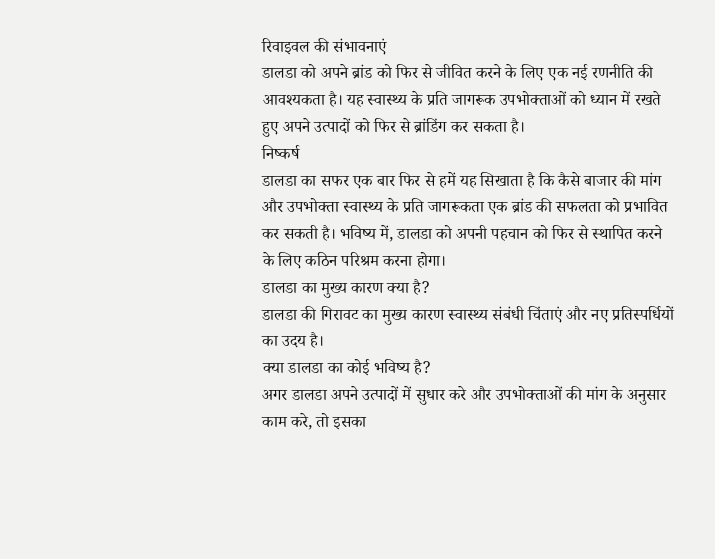रिवाइवल की संभावनाएं
डालडा को अपने ब्रांड को फिर से जीवित करने के लिए एक नई रणनीति की आवश्यकता है। यह स्वास्थ्य के प्रति जागरूक उपभोक्ताओं को ध्यान में रखते हुए अपने उत्पादों को फिर से ब्रांडिंग कर सकता है।
निष्कर्ष
डालडा का सफर एक बार फिर से हमें यह सिखाता है कि कैसे बाजार की मांग और उपभोक्ता स्वास्थ्य के प्रति जागरूकता एक ब्रांड की सफलता को प्रभावित कर सकती है। भविष्य में, डालडा को अपनी पहचान को फिर से स्थापित करने के लिए कठिन परिश्रम करना होगा।
डालडा का मुख्य कारण क्या है?
डालडा की गिरावट का मुख्य कारण स्वास्थ्य संबंधी चिंताएं और नए प्रतिस्पर्धियों का उदय है।
क्या डालडा का कोई भविष्य है?
अगर डालडा अपने उत्पादों में सुधार करे और उपभोक्ताओं की मांग के अनुसार काम करे, तो इसका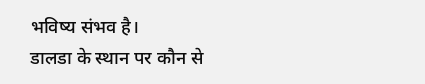भविष्य संभव है।
डालडा के स्थान पर कौन से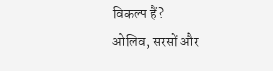विकल्प हैं?
ओलिव, सरसों और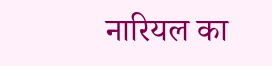नारियल का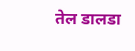तेल डालडा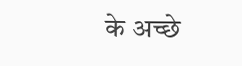के अच्छे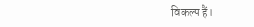विकल्प हैं।